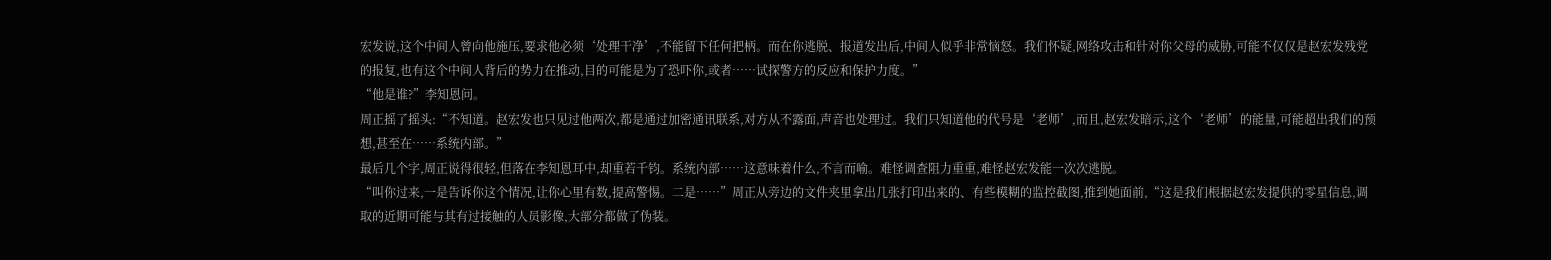宏发说,这个中间人曾向他施压,要求他必须‘处理干净’,不能留下任何把柄。而在你逃脱、报道发出后,中间人似乎非常恼怒。我们怀疑,网络攻击和针对你父母的威胁,可能不仅仅是赵宏发残党的报复,也有这个中间人背后的势力在推动,目的可能是为了恐吓你,或者……试探警方的反应和保护力度。”
“他是谁?”李知恩问。
周正摇了摇头:“不知道。赵宏发也只见过他两次,都是通过加密通讯联系,对方从不露面,声音也处理过。我们只知道他的代号是‘老师’,而且,赵宏发暗示,这个‘老师’的能量,可能超出我们的预想,甚至在……系统内部。”
最后几个字,周正说得很轻,但落在李知恩耳中,却重若千钧。系统内部……这意味着什么,不言而喻。难怪调查阻力重重,难怪赵宏发能一次次逃脱。
“叫你过来,一是告诉你这个情况,让你心里有数,提高警惕。二是……”周正从旁边的文件夹里拿出几张打印出来的、有些模糊的监控截图,推到她面前,“这是我们根据赵宏发提供的零星信息,调取的近期可能与其有过接触的人员影像,大部分都做了伪装。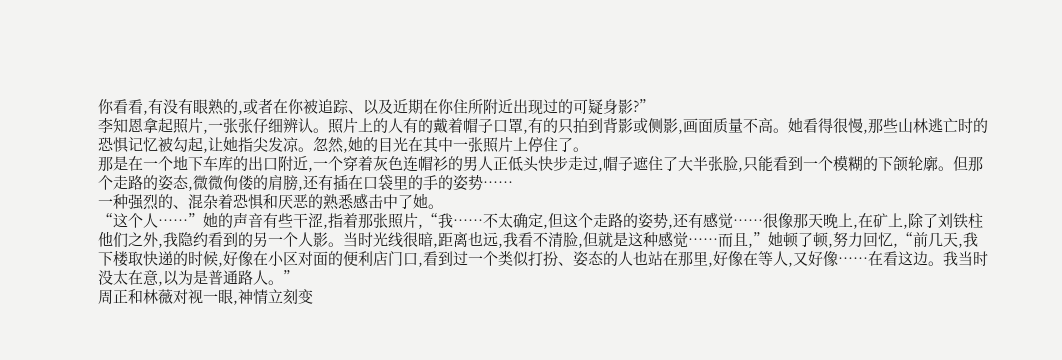你看看,有没有眼熟的,或者在你被追踪、以及近期在你住所附近出现过的可疑身影?”
李知恩拿起照片,一张张仔细辨认。照片上的人有的戴着帽子口罩,有的只拍到背影或侧影,画面质量不高。她看得很慢,那些山林逃亡时的恐惧记忆被勾起,让她指尖发凉。忽然,她的目光在其中一张照片上停住了。
那是在一个地下车库的出口附近,一个穿着灰色连帽衫的男人正低头快步走过,帽子遮住了大半张脸,只能看到一个模糊的下颌轮廓。但那个走路的姿态,微微佝偻的肩膀,还有插在口袋里的手的姿势……
一种强烈的、混杂着恐惧和厌恶的熟悉感击中了她。
“这个人……”她的声音有些干涩,指着那张照片,“我……不太确定,但这个走路的姿势,还有感觉……很像那天晚上,在矿上,除了刘铁柱他们之外,我隐约看到的另一个人影。当时光线很暗,距离也远,我看不清脸,但就是这种感觉……而且,”她顿了顿,努力回忆,“前几天,我下楼取快递的时候,好像在小区对面的便利店门口,看到过一个类似打扮、姿态的人也站在那里,好像在等人,又好像……在看这边。我当时没太在意,以为是普通路人。”
周正和林薇对视一眼,神情立刻变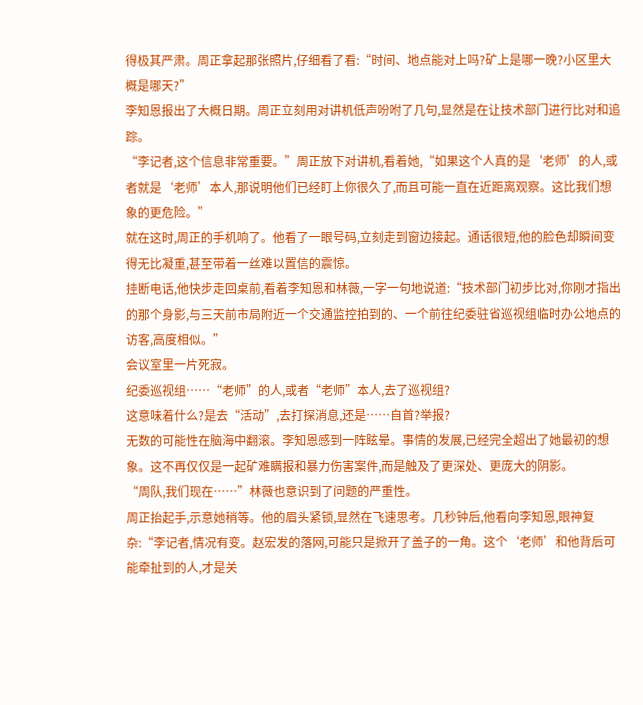得极其严肃。周正拿起那张照片,仔细看了看:“时间、地点能对上吗?矿上是哪一晚?小区里大概是哪天?”
李知恩报出了大概日期。周正立刻用对讲机低声吩咐了几句,显然是在让技术部门进行比对和追踪。
“李记者,这个信息非常重要。”周正放下对讲机,看着她,“如果这个人真的是‘老师’的人,或者就是‘老师’本人,那说明他们已经盯上你很久了,而且可能一直在近距离观察。这比我们想象的更危险。”
就在这时,周正的手机响了。他看了一眼号码,立刻走到窗边接起。通话很短,他的脸色却瞬间变得无比凝重,甚至带着一丝难以置信的震惊。
挂断电话,他快步走回桌前,看着李知恩和林薇,一字一句地说道:“技术部门初步比对,你刚才指出的那个身影,与三天前市局附近一个交通监控拍到的、一个前往纪委驻省巡视组临时办公地点的访客,高度相似。”
会议室里一片死寂。
纪委巡视组……“老师”的人,或者“老师”本人,去了巡视组?
这意味着什么?是去“活动”,去打探消息,还是……自首?举报?
无数的可能性在脑海中翻滚。李知恩感到一阵眩晕。事情的发展,已经完全超出了她最初的想象。这不再仅仅是一起矿难瞒报和暴力伤害案件,而是触及了更深处、更庞大的阴影。
“周队,我们现在……”林薇也意识到了问题的严重性。
周正抬起手,示意她稍等。他的眉头紧锁,显然在飞速思考。几秒钟后,他看向李知恩,眼神复杂:“李记者,情况有变。赵宏发的落网,可能只是掀开了盖子的一角。这个‘老师’和他背后可能牵扯到的人,才是关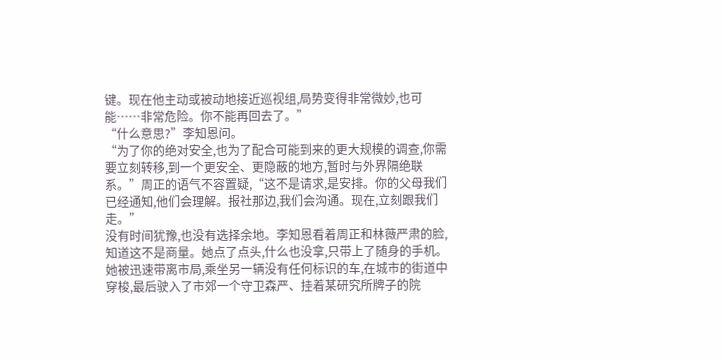键。现在他主动或被动地接近巡视组,局势变得非常微妙,也可能……非常危险。你不能再回去了。”
“什么意思?”李知恩问。
“为了你的绝对安全,也为了配合可能到来的更大规模的调查,你需要立刻转移,到一个更安全、更隐蔽的地方,暂时与外界隔绝联系。”周正的语气不容置疑,“这不是请求,是安排。你的父母我们已经通知,他们会理解。报社那边,我们会沟通。现在,立刻跟我们走。”
没有时间犹豫,也没有选择余地。李知恩看着周正和林薇严肃的脸,知道这不是商量。她点了点头,什么也没拿,只带上了随身的手机。
她被迅速带离市局,乘坐另一辆没有任何标识的车,在城市的街道中穿梭,最后驶入了市郊一个守卫森严、挂着某研究所牌子的院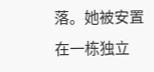落。她被安置在一栋独立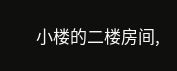小楼的二楼房间,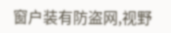窗户装有防盗网,视野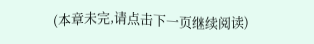(本章未完,请点击下一页继续阅读)